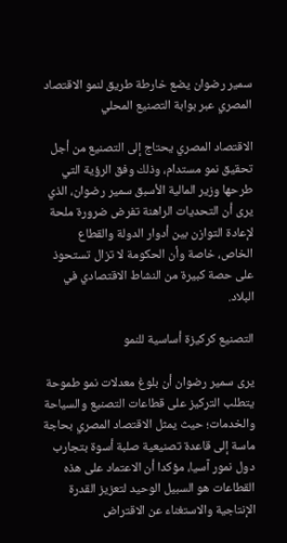سمير رضوان يضع خارطة طريق لنمو الاقتصاد المصري عبر بوابة التصنيع المحلي

الاقتصاد المصري يحتاج إلى التصنيع من أجل تحقيق نمو مستدام، وذلك وفق الرؤية التي طرحها وزير المالية الأسبق سمير رضوان، الذي يرى أن التحديات الراهنة تفرض ضرورة ملحة لإعادة التوازن بين أدوار الدولة والقطاع الخاص، خاصة وأن الحكومة لا تزال تستحوذ على حصة كبيرة من النشاط الاقتصادي في البلاد.

التصنيع كركيزة أساسية للنمو

يرى سمير رضوان أن بلوغ معدلات نمو طموحة يتطلب التركيز على قطاعات التصنيع والسياحة والخدمات؛ حيث يمثل الاقتصاد المصري بحاجة ماسة إلى قاعدة تصنيعية صلبة أسوة بتجارب دول نمور آسيا، مؤكدا أن الاعتماد على هذه القطاعات هو السبيل الوحيد لتعزيز القدرة الإنتاجية والاستغناء عن الاقتراض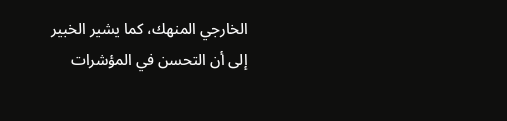الخارجي المنهك، كما يشير الخبير إلى أن التحسن في المؤشرات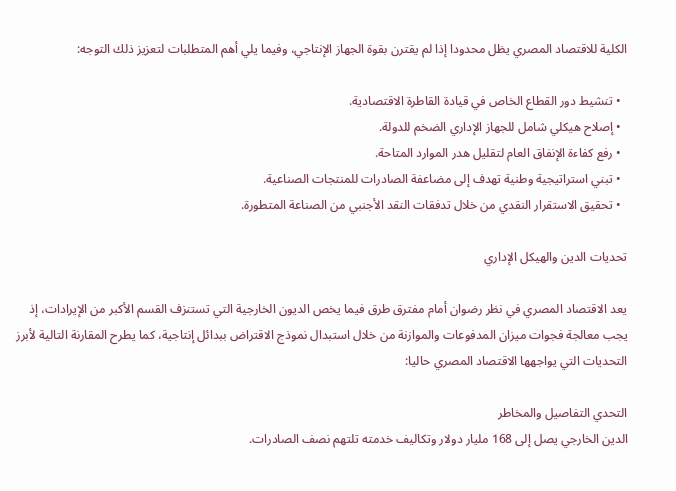الكلية للاقتصاد المصري يظل محدودا إذا لم يقترن بقوة الجهاز الإنتاجي، وفيما يلي أهم المتطلبات لتعزيز ذلك التوجه:

  • تنشيط دور القطاع الخاص في قيادة القاطرة الاقتصادية.
  • إصلاح هيكلي شامل للجهاز الإداري الضخم للدولة.
  • رفع كفاءة الإنفاق العام لتقليل هدر الموارد المتاحة.
  • تبني استراتيجية وطنية تهدف إلى مضاعفة الصادرات للمنتجات الصناعية.
  • تحقيق الاستقرار النقدي من خلال تدفقات النقد الأجنبي من الصناعة المتطورة.

تحديات الدين والهيكل الإداري

يعد الاقتصاد المصري في نظر رضوان أمام مفترق طرق فيما يخص الديون الخارجية التي تستنزف القسم الأكبر من الإيرادات، إذ يجب معالجة فجوات ميزان المدفوعات والموازنة من خلال استبدال نموذج الاقتراض ببدائل إنتاجية، كما يطرح المقارنة التالية لأبرز التحديات التي يواجهها الاقتصاد المصري حاليا:

التحدي التفاصيل والمخاطر
الدين الخارجي يصل إلى 168 مليار دولار وتكاليف خدمته تلتهم نصف الصادرات.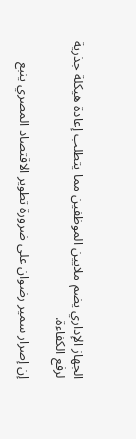الجهاز الإداري يضم ملايين الموظفين مما يتطلب إعادة هيكلة جذرية لرفع الكفاءة.

إن إصرار سمير رضوان على ضرورة تطوير الاقتصاد المصري ينبع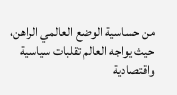من حساسية الوضع العالمي الراهن، حيث يواجه العالم تقلبات سياسية واقتصادية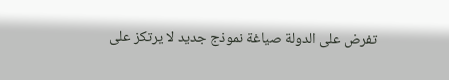تفرض على الدولة صياغة نموذج جديد لا يرتكز على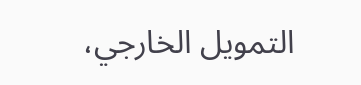التمويل الخارجي،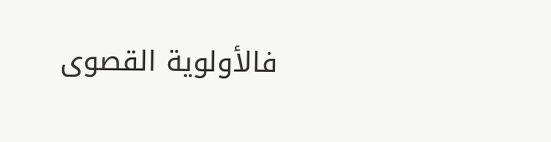فالأولوية القصوى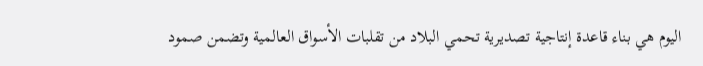اليوم هي بناء قاعدة إنتاجية تصديرية تحمي البلاد من تقلبات الأسواق العالمية وتضمن صمود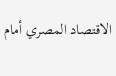الاقتصاد المصري أمام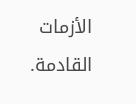الأزمات القادمة.